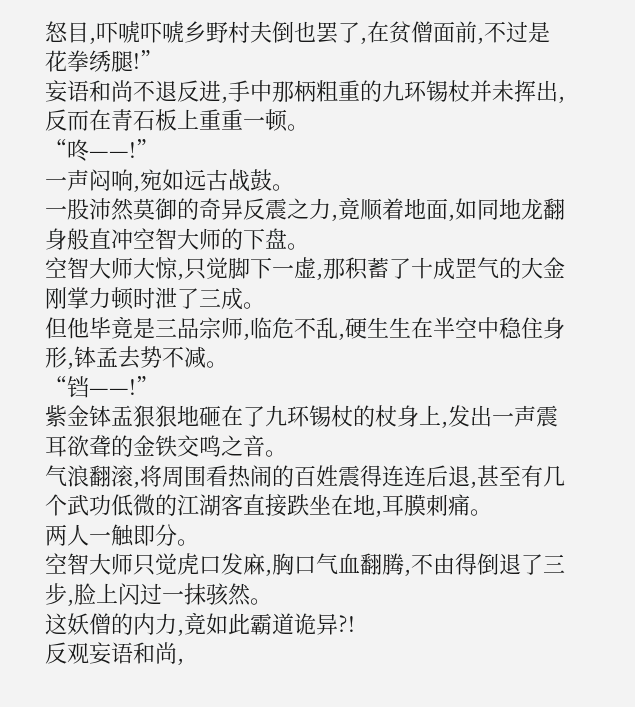怒目,吓唬吓唬乡野村夫倒也罢了,在贫僧面前,不过是花拳绣腿!”
妄语和尚不退反进,手中那柄粗重的九环锡杖并未挥出,反而在青石板上重重一顿。
“咚——!”
一声闷响,宛如远古战鼓。
一股沛然莫御的奇异反震之力,竟顺着地面,如同地龙翻身般直冲空智大师的下盘。
空智大师大惊,只觉脚下一虚,那积蓄了十成罡气的大金刚掌力顿时泄了三成。
但他毕竟是三品宗师,临危不乱,硬生生在半空中稳住身形,钵孟去势不减。
“铛——!”
紫金钵盂狠狠地砸在了九环锡杖的杖身上,发出一声震耳欲聋的金铁交鸣之音。
气浪翻滚,将周围看热闹的百姓震得连连后退,甚至有几个武功低微的江湖客直接跌坐在地,耳膜刺痛。
两人一触即分。
空智大师只觉虎口发麻,胸口气血翻腾,不由得倒退了三步,脸上闪过一抹骇然。
这妖僧的内力,竟如此霸道诡异?!
反观妄语和尚,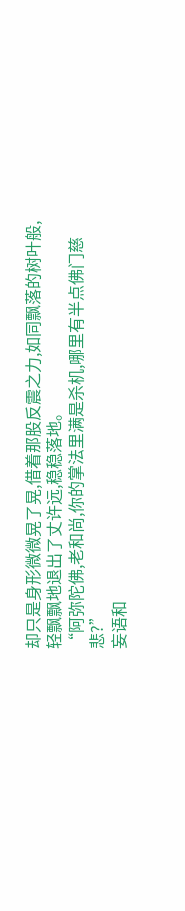却只是身形微微晃了晃,借着那股反震之力,如同飘落的树叶般,轻飘飘地退出了丈许远,稳稳落地。
“阿弥陀佛,老和尚,你的掌法里满是杀机,哪里有半点佛门慈悲?”
妄语和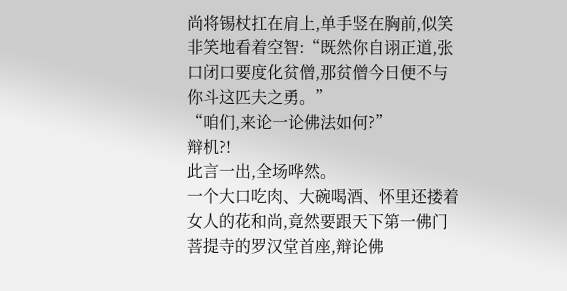尚将锡杖扛在肩上,单手竖在胸前,似笑非笑地看着空智:“既然你自诩正道,张口闭口要度化贫僧,那贫僧今日便不与你斗这匹夫之勇。”
“咱们,来论一论佛法如何?”
辩机?!
此言一出,全场哗然。
一个大口吃肉、大碗喝酒、怀里还搂着女人的花和尚,竟然要跟天下第一佛门菩提寺的罗汉堂首座,辩论佛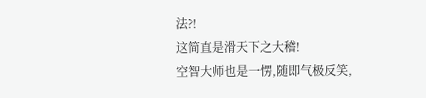法?!
这简直是滑天下之大稽!
空智大师也是一愣,随即气极反笑,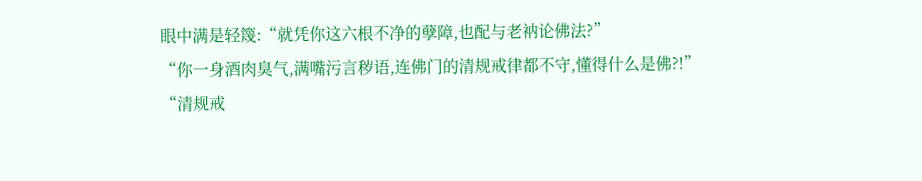眼中满是轻篾:“就凭你这六根不净的孽障,也配与老衲论佛法?”
“你一身酒肉臭气,满嘴污言秽语,连佛门的清规戒律都不守,懂得什么是佛?!”
“清规戒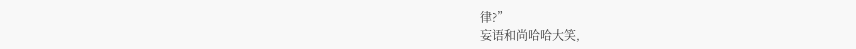律?”
妄语和尚哈哈大笑,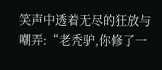笑声中透着无尽的狂放与嘲弄:“老秃驴,你修了一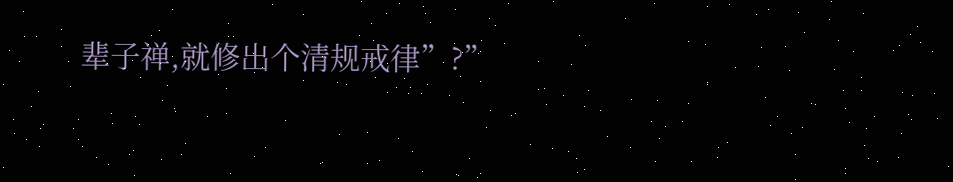辈子禅,就修出个清规戒律”?”